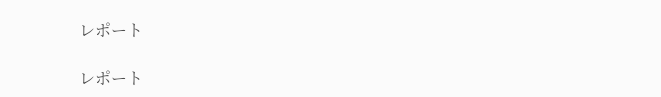レポート

レポート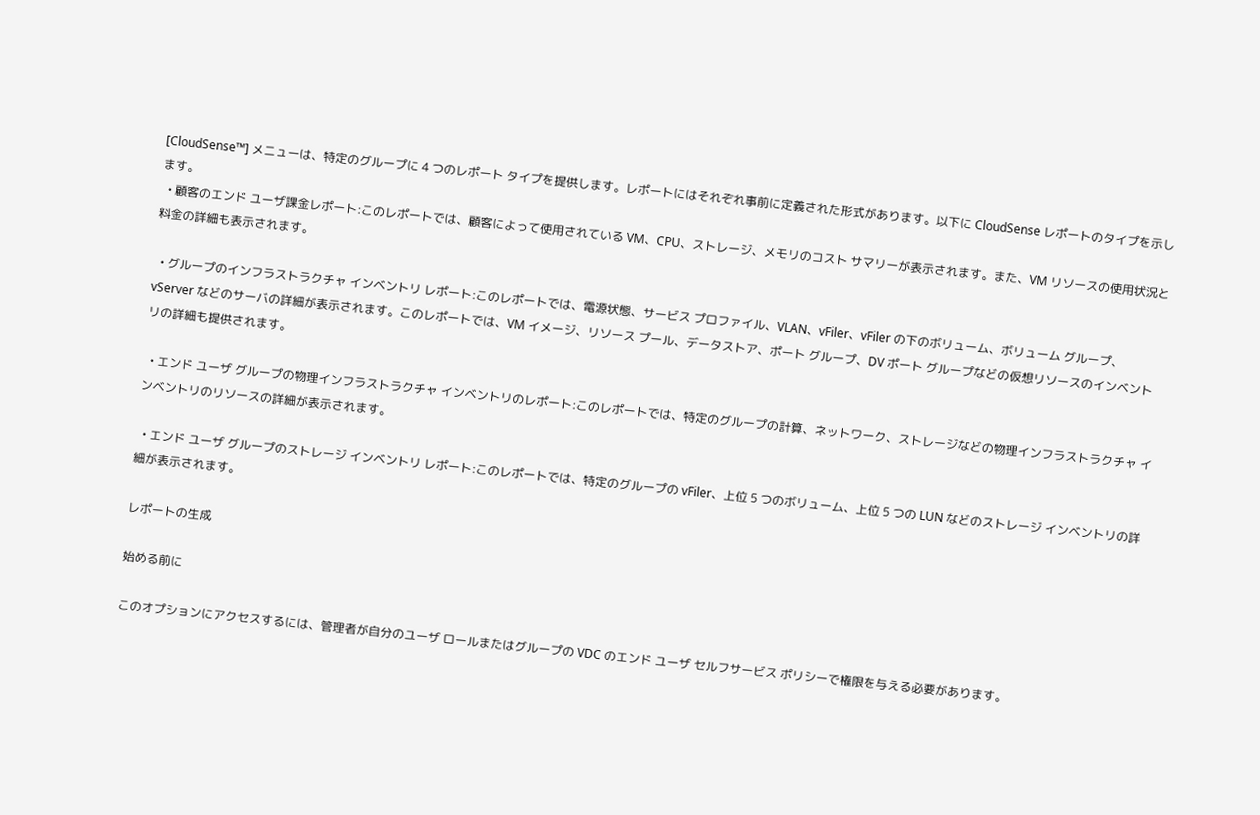[CloudSense™] メニューは、特定のグループに 4 つのレポート タイプを提供します。レポートにはそれぞれ事前に定義された形式があります。以下に CloudSense レポートのタイプを示します。
  • 顧客のエンド ユーザ課金レポート:このレポートでは、顧客によって使用されている VM、CPU、ストレージ、メモリのコスト サマリーが表示されます。また、VM リソースの使用状況と料金の詳細も表示されます。

  • グループのインフラストラクチャ インベントリ レポート:このレポートでは、電源状態、サービス プロファイル、VLAN、vFiler、vFiler の下のボリューム、ボリューム グループ、vServer などのサーバの詳細が表示されます。このレポートでは、VM イメージ、リソース プール、データストア、ポート グループ、DV ポート グループなどの仮想リソースのインベントリの詳細も提供されます。

  • エンド ユーザ グループの物理インフラストラクチャ インベントリのレポート:このレポートでは、特定のグループの計算、ネットワーク、ストレージなどの物理インフラストラクチャ インベントリのリソースの詳細が表示されます。

  • エンド ユーザ グループのストレージ インベントリ レポート:このレポートでは、特定のグループの vFiler、上位 5 つのボリューム、上位 5 つの LUN などのストレージ インベントリの詳細が表示されます。

レポートの生成

始める前に

このオプションにアクセスするには、管理者が自分のユーザ ロールまたはグループの VDC のエンド ユーザ セルフサービス ポリシーで権限を与える必要があります。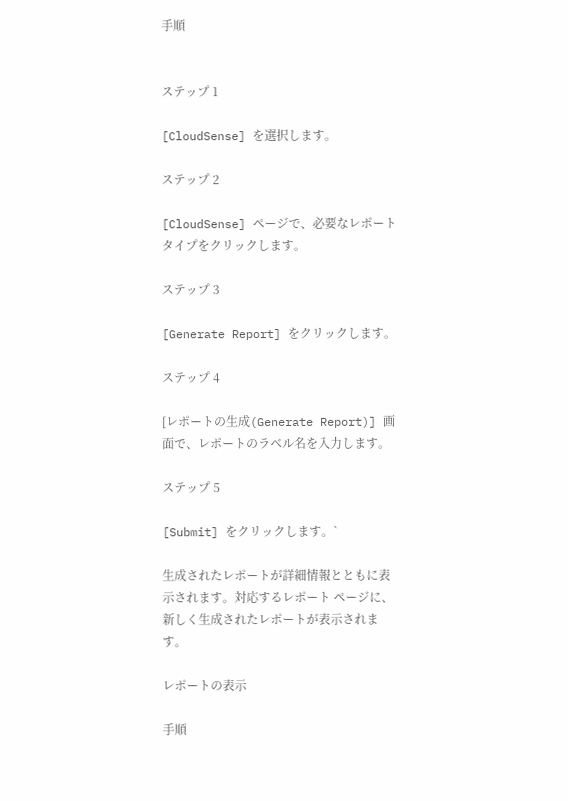手順


ステップ 1

[CloudSense] を選択します。

ステップ 2

[CloudSense] ページで、必要なレポート タイプをクリックします。

ステップ 3

[Generate Report] をクリックします。

ステップ 4

[レポートの生成(Generate Report)] 画面で、レポートのラベル名を入力します。

ステップ 5

[Submit] をクリックします。`

生成されたレポートが詳細情報とともに表示されます。対応するレポート ページに、新しく生成されたレポートが表示されます。

レポートの表示

手順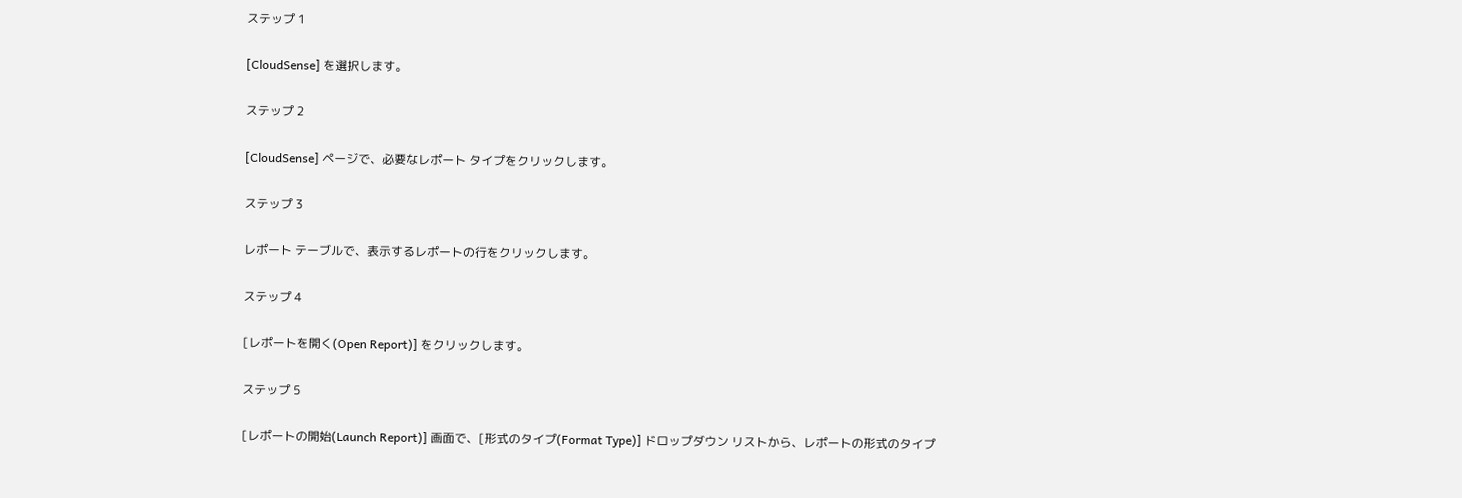ステップ 1

[CloudSense] を選択します。

ステップ 2

[CloudSense] ページで、必要なレポート タイプをクリックします。

ステップ 3

レポート テーブルで、表示するレポートの行をクリックします。

ステップ 4

[レポートを開く(Open Report)] をクリックします。

ステップ 5

[レポートの開始(Launch Report)] 画面で、[形式のタイプ(Format Type)] ドロップダウン リストから、レポートの形式のタイプ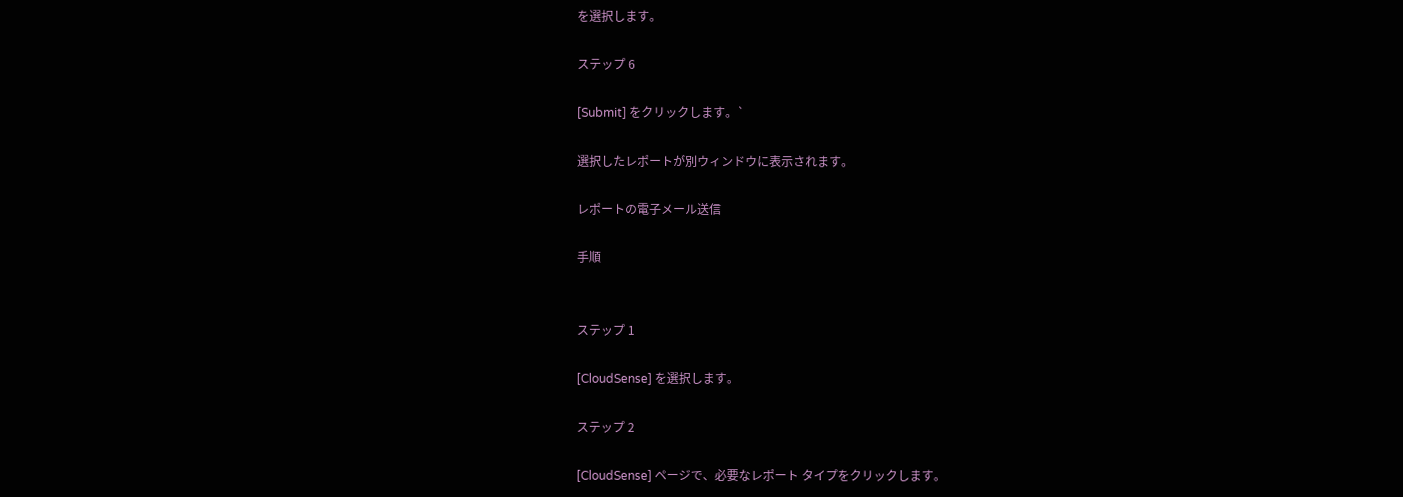を選択します。

ステップ 6

[Submit] をクリックします。`

選択したレポートが別ウィンドウに表示されます。

レポートの電子メール送信

手順


ステップ 1

[CloudSense] を選択します。

ステップ 2

[CloudSense] ページで、必要なレポート タイプをクリックします。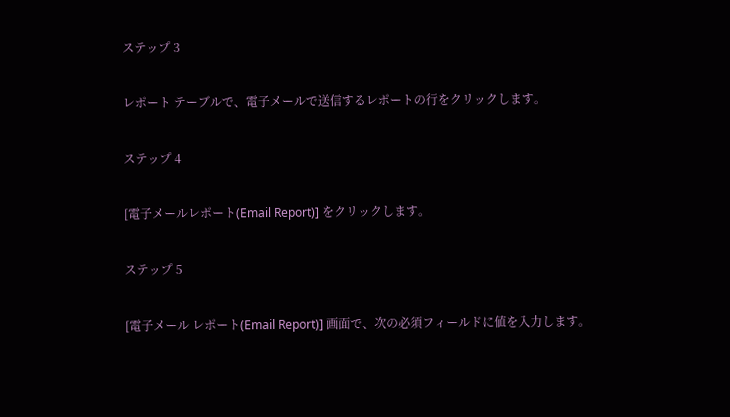ステップ 3

レポート テーブルで、電子メールで送信するレポートの行をクリックします。

ステップ 4

[電子メールレポート(Email Report)] をクリックします。

ステップ 5

[電子メール レポート(Email Report)] 画面で、次の必須フィールドに値を入力します。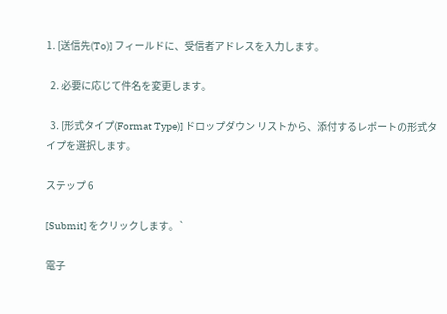1. [送信先(To)] フィールドに、受信者アドレスを入力します。

  2. 必要に応じて件名を変更します。

  3. [形式タイプ(Format Type)] ドロップダウン リストから、添付するレポートの形式タイプを選択します。

ステップ 6

[Submit] をクリックします。`

電子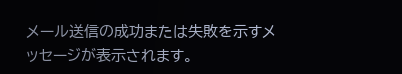メール送信の成功または失敗を示すメッセージが表示されます。